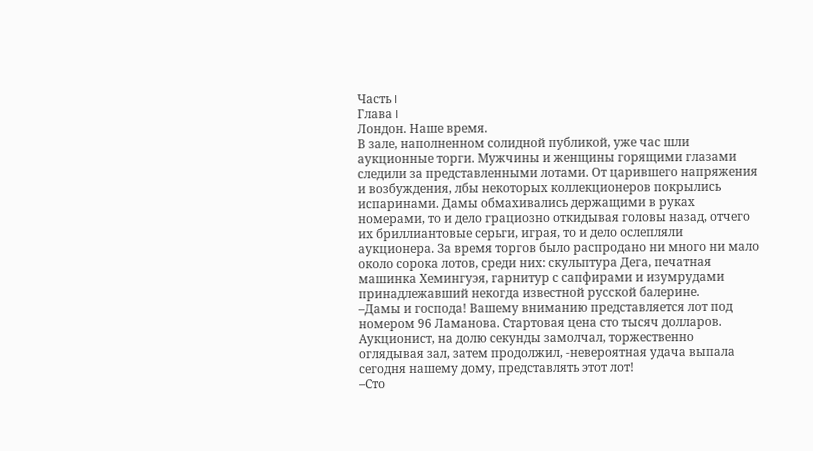Часть I
Глава I
Лондон. Наше время.
В зале, наполненном солидной публикой, уже час шли аукционные торги. Мужчины и женщины горящими глазами следили за представленными лотами. От царившего напряжения и возбуждения, лбы некоторых коллекционеров покрылись испаринами. Дамы обмахивались держащими в руках номерами, то и дело грациозно откидывая головы назад, отчего их бриллиантовые серьги, играя, то и дело ослепляли аукционера. За время торгов было распродано ни много ни мало около сорока лотов, среди них: скульптура Дега, печатная машинка Хемингуэя, гарнитур с сапфирами и изумрудами принадлежавший некогда известной русской балерине.
–Дамы и господа! Вашему вниманию представляется лот под номером 96 Ламанова. Стартовая цена сто тысяч долларов.
Аукционист, на долю секунды замолчал, торжественно оглядывая зал, затем продолжил, -невероятная удача выпала сегодня нашему дому, представлять этот лот!
–Сто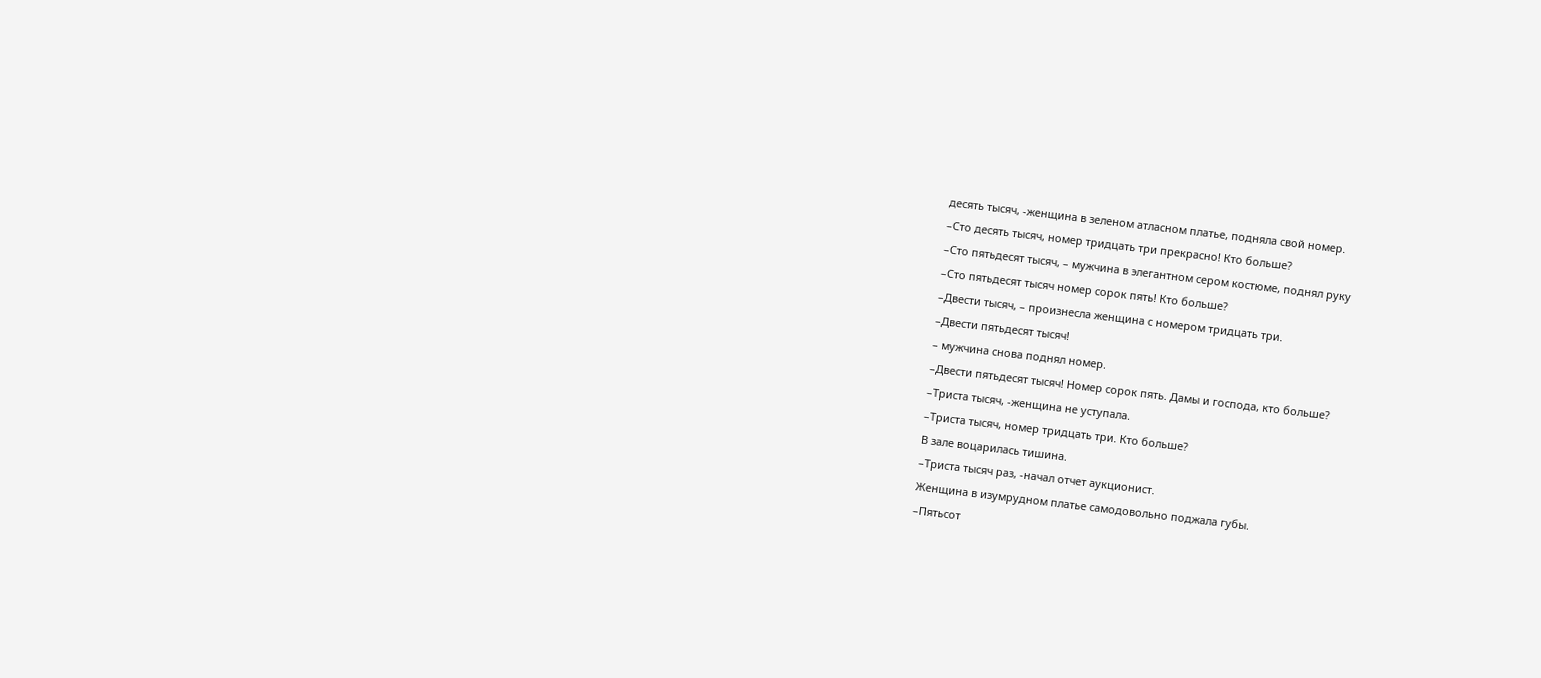десять тысяч, -женщина в зеленом атласном платье, подняла свой номер.
–Сто десять тысяч, номер тридцать три прекрасно! Кто больше?
–Сто пятьдесят тысяч, – мужчина в элегантном сером костюме, поднял руку
–Сто пятьдесят тысяч номер сорок пять! Кто больше?
–Двести тысяч, – произнесла женщина с номером тридцать три.
–Двести пятьдесят тысяч!
– мужчина снова поднял номер.
–Двести пятьдесят тысяч! Номер сорок пять. Дамы и господа, кто больше?
–Триста тысяч, -женщина не уступала.
–Триста тысяч, номер тридцать три. Кто больше?
В зале воцарилась тишина.
–Триста тысяч раз, -начал отчет аукционист.
Женщина в изумрудном платье самодовольно поджала губы.
–Пятьсот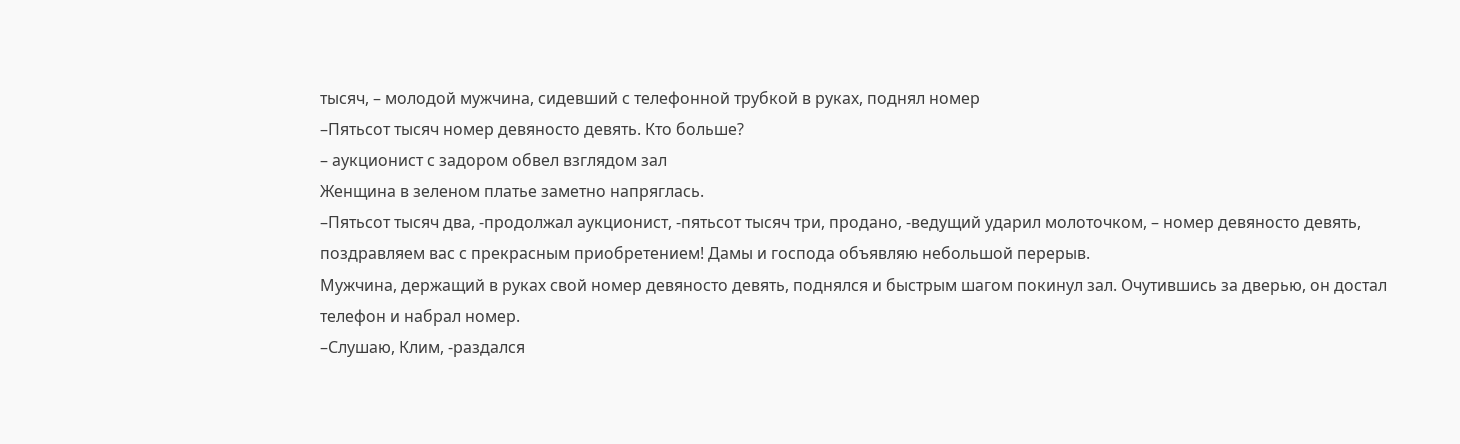тысяч, – молодой мужчина, сидевший с телефонной трубкой в руках, поднял номер
–Пятьсот тысяч номер девяносто девять. Кто больше?
– аукционист с задором обвел взглядом зал
Женщина в зеленом платье заметно напряглась.
–Пятьсот тысяч два, -продолжал аукционист, -пятьсот тысяч три, продано, -ведущий ударил молоточком, – номер девяносто девять, поздравляем вас с прекрасным приобретением! Дамы и господа объявляю небольшой перерыв.
Мужчина, держащий в руках свой номер девяносто девять, поднялся и быстрым шагом покинул зал. Очутившись за дверью, он достал телефон и набрал номер.
–Слушаю, Клим, -раздался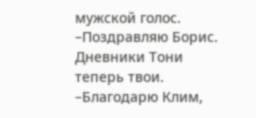мужской голос.
–Поздравляю Борис. Дневники Тони теперь твои.
–Благодарю Клим,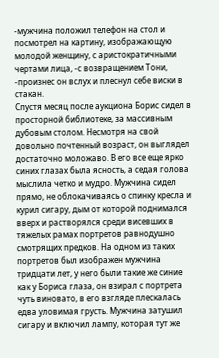-мужчина положил телефон на стол и посмотрел на картину, изображающую молодой женщину, с аристократичными чертами лица, -с возвращением Тони, -произнес он вслух и плеснул себе виски в стакан.
Спустя месяц после аукциона Борис сидел в просторной библиотеке, за массивным дубовым столом. Несмотря на свой довольно почтенный возраст, он выглядел достаточно моложаво. В его все еще ярко синих глазах была ясность, а седая голова мыслила четко и мудро. Мужчина сидел прямо, не облокачиваясь о спинку кресла и курил сигару, дым от которой поднимался вверх и растворялся среди висевших в тяжелых рамах портретов равнодушно смотрящих предков. На одном из таких портретов был изображен мужчина тридцати лет, у него были такие же синие как у Бориса глаза, он взирал с портрета чуть виновато, в его взгляде плескалась едва уловимая грусть. Мужчина затушил сигару и включил лампу, которая тут же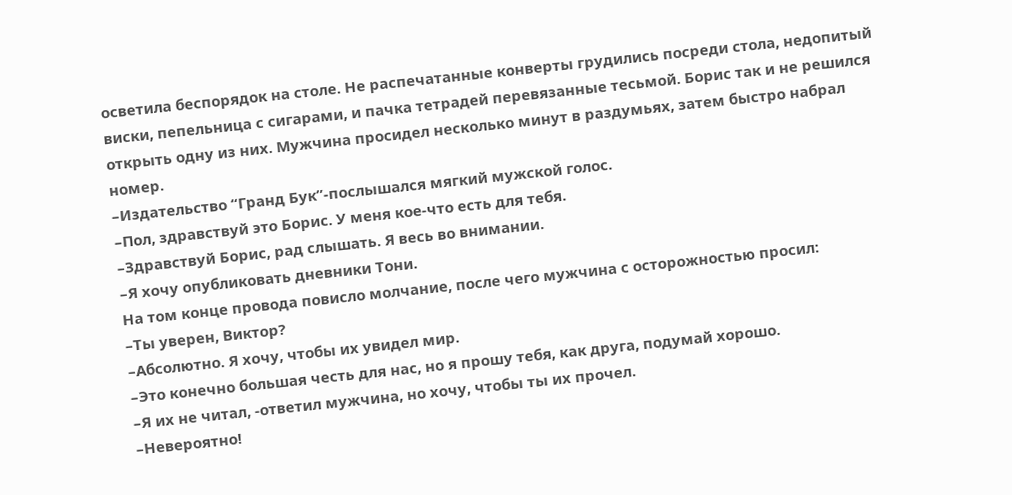осветила беспорядок на столе. Не распечатанные конверты грудились посреди стола, недопитый виски, пепельница с сигарами, и пачка тетрадей перевязанные тесьмой. Борис так и не решился открыть одну из них. Мужчина просидел несколько минут в раздумьях, затем быстро набрал номер.
–Издательство “Гранд Бук”-послышался мягкий мужской голос.
–Пол, здравствуй это Борис. У меня кое-что есть для тебя.
–Здравствуй Борис, рад слышать. Я весь во внимании.
–Я хочу опубликовать дневники Тони.
На том конце провода повисло молчание, после чего мужчина с осторожностью просил:
–Ты уверен, Виктор?
–Абсолютно. Я хочу, чтобы их увидел мир.
–Это конечно большая честь для нас, но я прошу тебя, как друга, подумай хорошо.
–Я их не читал, -ответил мужчина, но хочу, чтобы ты их прочел.
–Невероятно!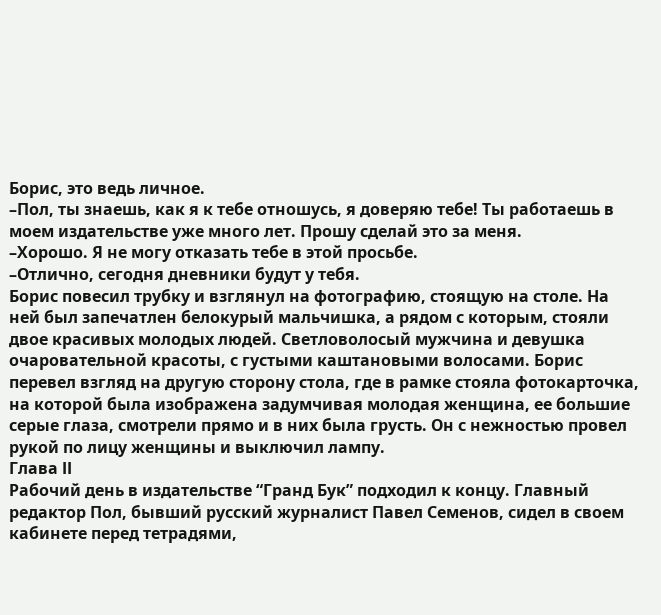Борис, это ведь личное.
–Пол, ты знаешь, как я к тебе отношусь, я доверяю тебе! Ты работаешь в моем издательстве уже много лет. Прошу сделай это за меня.
–Хорошо. Я не могу отказать тебе в этой просьбе.
–Отлично, сегодня дневники будут у тебя.
Борис повесил трубку и взглянул на фотографию, стоящую на столе. На ней был запечатлен белокурый мальчишка, а рядом с которым, стояли двое красивых молодых людей. Светловолосый мужчина и девушка очаровательной красоты, с густыми каштановыми волосами. Борис перевел взгляд на другую сторону стола, где в рамке стояла фотокарточка, на которой была изображена задумчивая молодая женщина, ее большие серые глаза, смотрели прямо и в них была грусть. Он с нежностью провел рукой по лицу женщины и выключил лампу.
Глава ІІ
Рабочий день в издательстве “Гранд Бук” подходил к концу. Главный редактор Пол, бывший русский журналист Павел Семенов, сидел в своем кабинете перед тетрадями,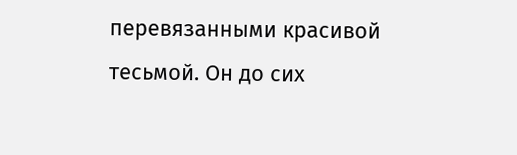перевязанными красивой тесьмой. Он до сих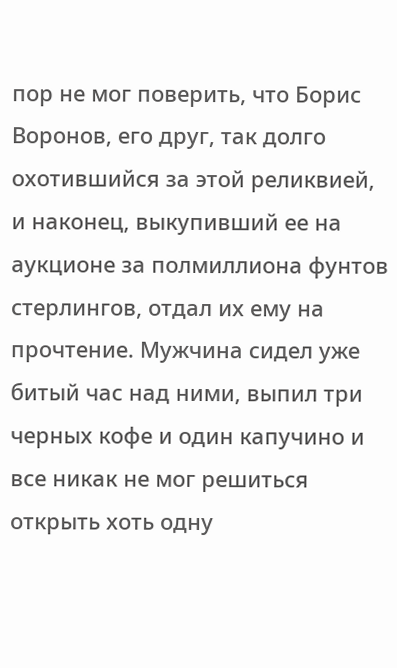пор не мог поверить, что Борис Воронов, его друг, так долго охотившийся за этой реликвией, и наконец, выкупивший ее на аукционе за полмиллиона фунтов стерлингов, отдал их ему на прочтение. Мужчина сидел уже битый час над ними, выпил три черных кофе и один капучино и все никак не мог решиться открыть хоть одну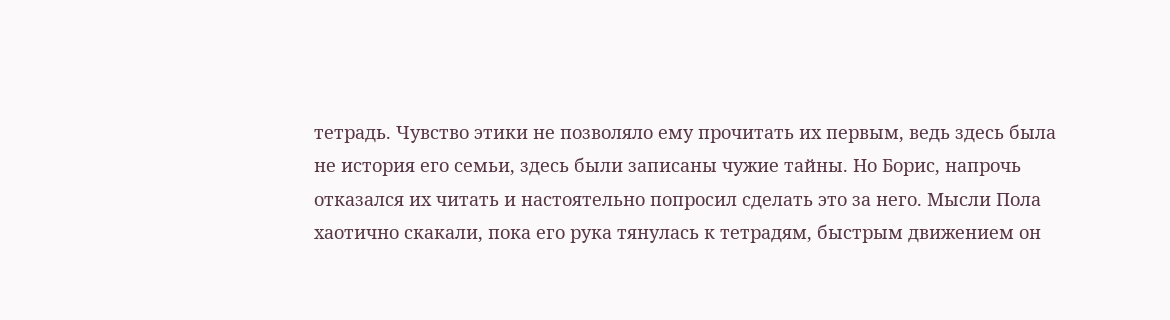тетрадь. Чувство этики не позволяло ему прочитать их первым, ведь здесь была не история его семьи, здесь были записаны чужие тайны. Но Борис, напрочь отказался их читать и настоятельно попросил сделать это за него. Мысли Пола хаотично скакали, пока его рука тянулась к тетрадям, быстрым движением он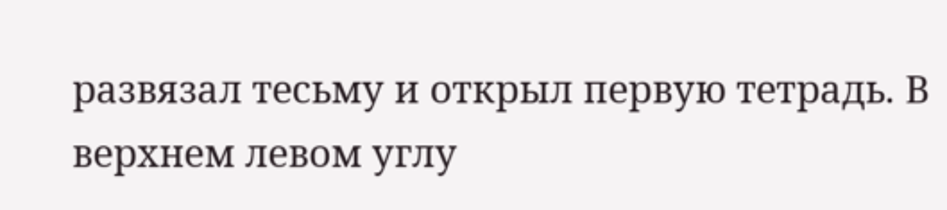развязал тесьму и открыл первую тетрадь. В верхнем левом углу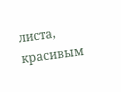листа, красивым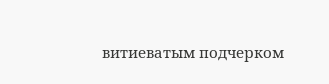витиеватым подчерком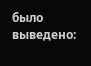было выведено: